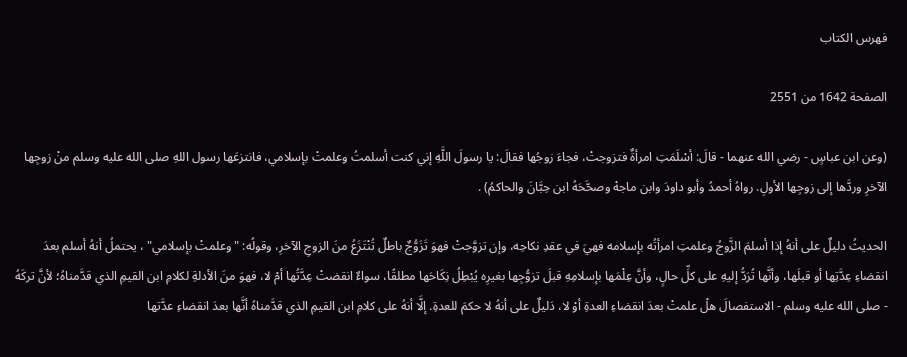فهرس الكتاب

الصفحة 1642 من 2551

(وعن ابن عباسٍ - رضي الله عنهما - قالَ: أسْلَمَتِ امرأةٌ فتزوجتْ، فجاءَ زوجُها فقالَ: يا رسولَ اللَّهِ إني كنت أسلمتُ وعلمتْ بإسلامي، فانتزعَها رسول اللهِ صلى الله عليه وسلم منْ زوجِها الآخرِ وردَّها إلى زوجِها الأولِ. رواهُ أحمدُ وأبو داودَ وابن ماجهْ وصحَّحَهُ ابن حِبَّانَ والحاكمُ) .

الحديثُ دليلٌ على أنهُ إذا أسلمَ الزَّوجُ وعلمتِ امرأتُه بإسلامه فهيَ في عقدِ نكاحِه، وإن تزوَّجتْ فهوَ تَزَوُّجٌ باطلٌ تُنْتَزَعُ منَ الزوجِ الآخرِ، وقولُه: "وعلمتْ بإسلامي" ، يحتملُ أنهُ أسلم بعدَ انقضاءِ عِدَّتِها أو قبلَها، وأنَّها تُرَدُّ إليهِ على كلِّ حالٍ، وأنَّ عِلْمَها بإسلامِهِ قبلَ تزوُّجِها بغيرِه يُبْطِلُ نِكَاحَها مطلقًا، سواءٌ انقضتْ عِدَّتُها أمْ لا، فهوَ منَ الأدلةِ لكلامِ ابن القيمِ الذي قدَّمناهُ؛ لأنَّ تركَهُ - صلى الله عليه وسلم - الاستفصالَ هلْ علمتْ بعدَ انقضاءِ العدةِ أوْ لا، دَليلٌ على أنهُ لا حكمَ للعدةِ. إلَّا أنهُ على كلامِ ابن القيمِ الذي قدَّمناهُ أنَّها بعدَ انقضاءِ عدَّتها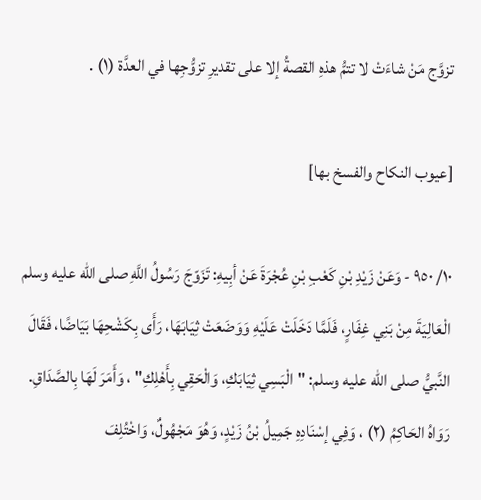تزوَّج مَنْ شاءَتْ لا تتمُّ هذهِ القصةُ إلا على تقديرِ تزوُّجِها في العدَّة (١) .

[عيوب النكاح والفسخ بها]

١٠/ ٩٥٠ - وَعَنْ زَيْدِ بْنِ كَعْبِ بْنِ عُجْرَةَ عَنْ أبِيهِ: تَزَوّجَ رَسُولُ اللَّهِ صلى الله عليه وسلم الْعَالِيَةَ مِنْ بَنِي غِفَارٍ، فَلَمَّا دَخَلَتْ عَلَيْهِ وَوَضَعَتْ ثِيَابَهَا، رَأَى بِكَشْحِهَا بَيَاضًا، فَقَالَ النَّبيُّ صلى الله عليه وسلم: "الْبَسِي ثِيَابَكِ، وَالْحَقِي بِأَهْلِكِ" ، وَأَمَرَ لَهَا بِالصَّدَاقِ. رَوَاهُ الحَاكِمُ (٢) ، وَفِي إسْنَادِهِ جَمِيلُ بْنُ زَيْدٍ، وَهُوَ مَجْهُولٌ، وَاخْتُلِفَ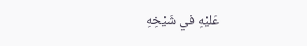عَليْهِ في شَيْخِهِ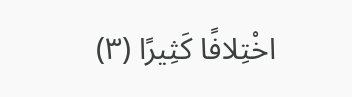اخْتِلافًا كَثِيرًا (٣)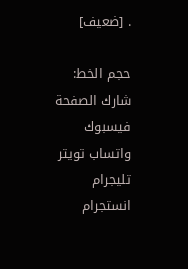. [ضعيف]

حجم الخط:
شارك الصفحة
فيسبوك واتساب تويتر تليجرام انستجرام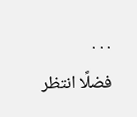. . .
فضلًا انتظر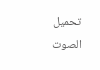تحميل الصوت